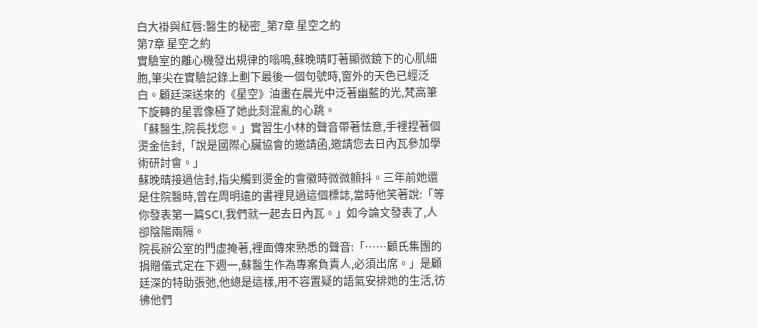白大褂與紅唇:醫生的秘密_第7章 星空之約
第7章 星空之約
實驗室的離心機發出規律的嗡鳴,蘇晚晴盯著顯微鏡下的心肌細胞,筆尖在實驗記錄上劃下最後一個句號時,窗外的天色已經泛白。顧廷深送來的《星空》油畫在晨光中泛著幽藍的光,梵高筆下旋轉的星雲像極了她此刻混亂的心跳。
「蘇醫生,院長找您。」實習生小林的聲音帶著怯意,手裡捏著個燙金信封,「說是國際心臟協會的邀請函,邀請您去日內瓦參加學術研討會。」
蘇晚晴接過信封,指尖觸到燙金的會徽時微微顫抖。三年前她還是住院醫時,曾在周明遠的書裡見過這個標誌,當時他笑著說:「等你發表第一篇SCI,我們就一起去日內瓦。」如今論文發表了,人卻陰陽兩隔。
院長辦公室的門虛掩著,裡面傳來熟悉的聲音:「……顧氏集團的捐贈儀式定在下週一,蘇醫生作為專案負責人,必須出席。」是顧廷深的特助張弛,他總是這樣,用不容置疑的語氣安排她的生活,彷彿他們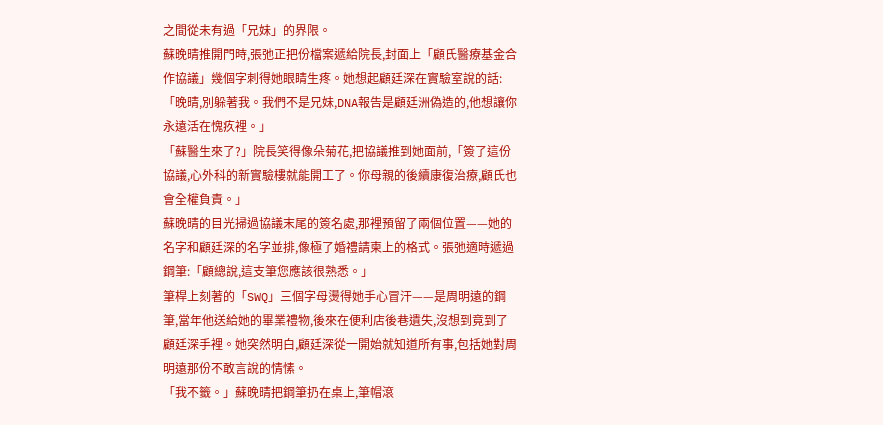之間從未有過「兄妹」的界限。
蘇晚晴推開門時,張弛正把份檔案遞給院長,封面上「顧氏醫療基金合作協議」幾個字刺得她眼睛生疼。她想起顧廷深在實驗室說的話:「晚晴,別躲著我。我們不是兄妹,DNA報告是顧廷洲偽造的,他想讓你永遠活在愧疚裡。」
「蘇醫生來了?」院長笑得像朵菊花,把協議推到她面前,「簽了這份協議,心外科的新實驗樓就能開工了。你母親的後續康復治療,顧氏也會全權負責。」
蘇晚晴的目光掃過協議末尾的簽名處,那裡預留了兩個位置——她的名字和顧廷深的名字並排,像極了婚禮請柬上的格式。張弛適時遞過鋼筆:「顧總說,這支筆您應該很熟悉。」
筆桿上刻著的「SWQ」三個字母燙得她手心冒汗——是周明遠的鋼筆,當年他送給她的畢業禮物,後來在便利店後巷遺失,沒想到竟到了顧廷深手裡。她突然明白,顧廷深從一開始就知道所有事,包括她對周明遠那份不敢言說的情愫。
「我不籤。」蘇晚晴把鋼筆扔在桌上,筆帽滾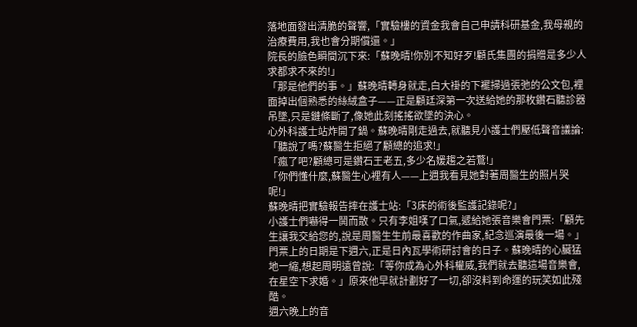落地面發出清脆的聲響,「實驗樓的資金我會自己申請科研基金,我母親的治療費用,我也會分期償還。」
院長的臉色瞬間沉下來:「蘇晚晴!你別不知好歹!顧氏集團的捐贈是多少人求都求不來的!」
「那是他們的事。」蘇晚晴轉身就走,白大褂的下襬掃過張弛的公文包,裡面掉出個熟悉的絲絨盒子——正是顧廷深第一次送給她的那枚鑽石聽診器吊墜,只是鏈條斷了,像她此刻搖搖欲墜的決心。
心外科護士站炸開了鍋。蘇晚晴剛走過去,就聽見小護士們壓低聲音議論:
「聽說了嗎?蘇醫生拒絕了顧總的追求!」
「瘋了吧?顧總可是鑽石王老五,多少名媛趨之若鶩!」
「你們懂什麼,蘇醫生心裡有人——上週我看見她對著周醫生的照片哭呢!」
蘇晚晴把實驗報告摔在護士站:「3床的術後監護記錄呢?」
小護士們嚇得一鬨而散。只有李姐嘆了口氣,遞給她張音樂會門票:「顧先生讓我交給您的,說是周醫生生前最喜歡的作曲家,紀念巡演最後一場。」
門票上的日期是下週六,正是日內瓦學術研討會的日子。蘇晚晴的心臟猛地一縮,想起周明遠曾說:「等你成為心外科權威,我們就去聽這場音樂會,在星空下求婚。」原來他早就計劃好了一切,卻沒料到命運的玩笑如此殘酷。
週六晚上的音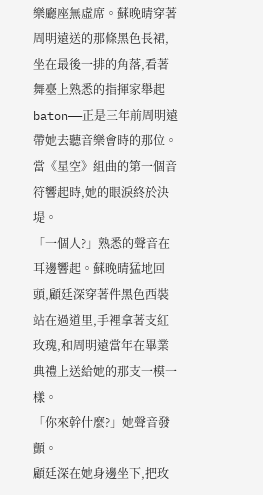樂廳座無虛席。蘇晚晴穿著周明遠送的那條黑色長裙,坐在最後一排的角落,看著舞臺上熟悉的指揮家舉起 baton——正是三年前周明遠帶她去聽音樂會時的那位。當《星空》組曲的第一個音符響起時,她的眼淚終於決堤。
「一個人?」熟悉的聲音在耳邊響起。蘇晚晴猛地回頭,顧廷深穿著件黑色西裝站在過道里,手裡拿著支紅玫瑰,和周明遠當年在畢業典禮上送給她的那支一模一樣。
「你來幹什麼?」她聲音發顫。
顧廷深在她身邊坐下,把玫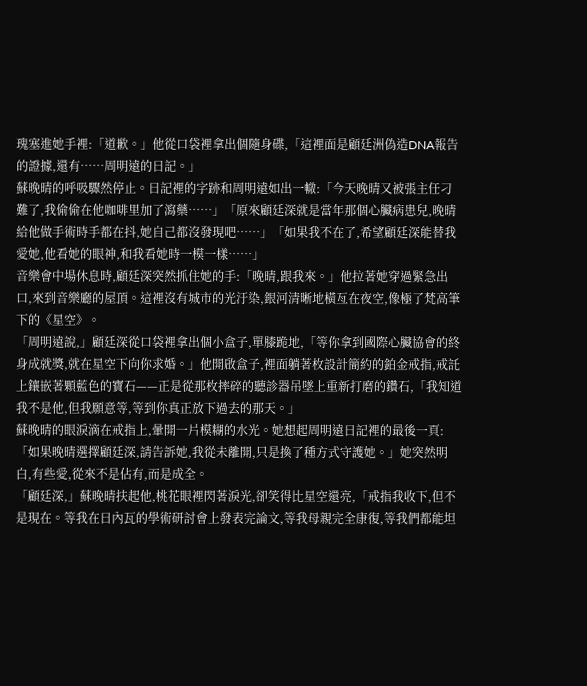瑰塞進她手裡:「道歉。」他從口袋裡拿出個隨身碟,「這裡面是顧廷洲偽造DNA報告的證據,還有……周明遠的日記。」
蘇晚晴的呼吸驟然停止。日記裡的字跡和周明遠如出一轍:「今天晚晴又被張主任刁難了,我偷偷在他咖啡里加了瀉藥……」「原來顧廷深就是當年那個心臟病患兒,晚晴給他做手術時手都在抖,她自己都沒發現吧……」「如果我不在了,希望顧廷深能替我愛她,他看她的眼神,和我看她時一模一樣……」
音樂會中場休息時,顧廷深突然抓住她的手:「晚晴,跟我來。」他拉著她穿過緊急出口,來到音樂廳的屋頂。這裡沒有城市的光汙染,銀河清晰地橫亙在夜空,像極了梵高筆下的《星空》。
「周明遠說,」顧廷深從口袋裡拿出個小盒子,單膝跪地,「等你拿到國際心臟協會的終身成就獎,就在星空下向你求婚。」他開啟盒子,裡面躺著枚設計簡約的鉑金戒指,戒託上鑲嵌著顆藍色的寶石——正是從那枚摔碎的聽診器吊墜上重新打磨的鑽石,「我知道我不是他,但我願意等,等到你真正放下過去的那天。」
蘇晚晴的眼淚滴在戒指上,暈開一片模糊的水光。她想起周明遠日記裡的最後一頁:「如果晚晴選擇顧廷深,請告訴她,我從未離開,只是換了種方式守護她。」她突然明白,有些愛,從來不是佔有,而是成全。
「顧廷深,」蘇晚晴扶起他,桃花眼裡閃著淚光,卻笑得比星空還亮,「戒指我收下,但不是現在。等我在日內瓦的學術研討會上發表完論文,等我母親完全康復,等我們都能坦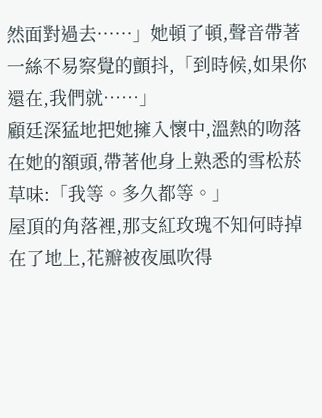然面對過去……」她頓了頓,聲音帶著一絲不易察覺的顫抖,「到時候,如果你還在,我們就……」
顧廷深猛地把她擁入懷中,溫熱的吻落在她的額頭,帶著他身上熟悉的雪松菸草味:「我等。多久都等。」
屋頂的角落裡,那支紅玫瑰不知何時掉在了地上,花瓣被夜風吹得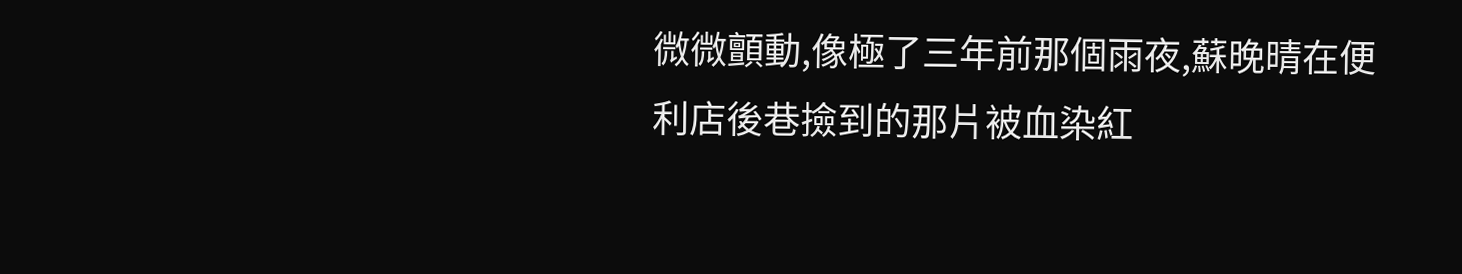微微顫動,像極了三年前那個雨夜,蘇晚晴在便利店後巷撿到的那片被血染紅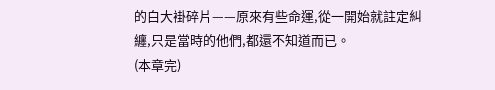的白大褂碎片——原來有些命運,從一開始就註定糾纏,只是當時的他們,都還不知道而已。
(本章完)